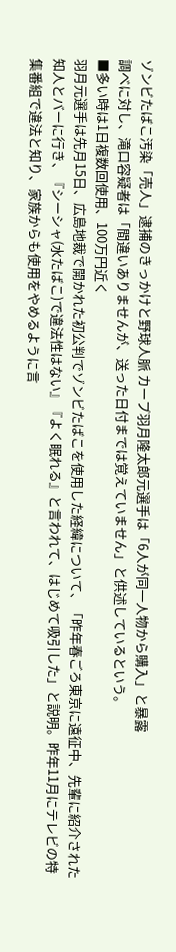ゾンビたばこ汚染「売人」逮捕のきっかけと野球人脈 カープ羽月隆太郎元選手は「6人が同一人物から購入」と暴露
調べに対し、滝口容疑者は「間違いありませんが、送った日付までは覚えていません」と供述しているという。
■多い時は1日複数回使用、100万円近く
羽月元選手は先月15日、広島地裁で開かれた初公判でゾンビたばこを使用した経緯について、「昨年春ごろ東京に遠征中、先輩に紹介された知人とバーに行き、『シーシャ(水たばこ)で違法性はない』『よく眠れる』と言われて、はじめて吸引した」と説明。昨年11月にテレビの特集番組で違法と知り、家族からも使用をやめるように言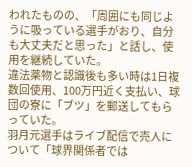われたものの、「周囲にも同じように吸っている選手がおり、自分も大丈夫だと思った」と話し、使用を継続していた。
違法薬物と認識後も多い時は1日複数回使用、100万円近く支払い、球団の寮に「ブツ」を郵送してもらっていた。
羽月元選手はライブ配信で売人について「球界関係者では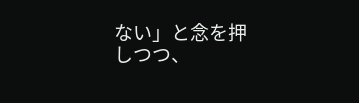ない」と念を押しつつ、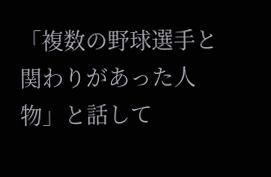「複数の野球選手と関わりがあった人物」と話して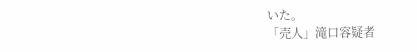いた。
「売人」滝口容疑者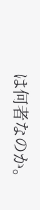は何者なのか。